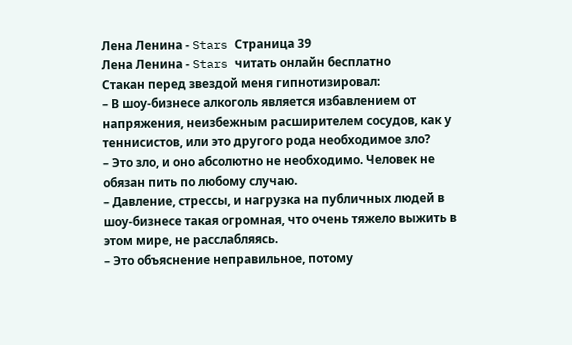Лена Ленина - Stars Страница 39
Лена Ленина - Stars читать онлайн бесплатно
Стакан перед звездой меня гипнотизировал:
– В шоу-бизнесе алкоголь является избавлением от напряжения, неизбежным расширителем сосудов, как у теннисистов, или это другого рода необходимое зло?
– Это зло, и оно абсолютно не необходимо. Человек не обязан пить по любому случаю.
– Давление, стрессы, и нагрузка на публичных людей в шоу-бизнесе такая огромная, что очень тяжело выжить в этом мире, не расслабляясь.
– Это объяснение неправильное, потому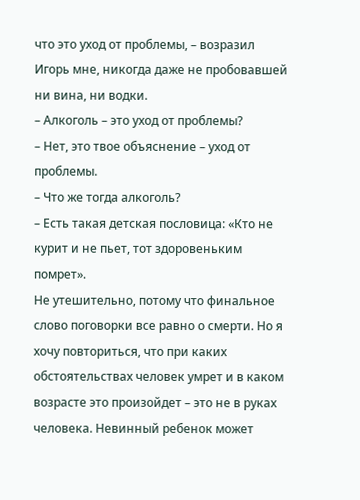что это уход от проблемы, – возразил Игорь мне, никогда даже не пробовавшей ни вина, ни водки.
– Алкоголь – это уход от проблемы?
– Нет, это твое объяснение – уход от проблемы.
– Что же тогда алкоголь?
– Есть такая детская пословица: «Кто не курит и не пьет, тот здоровеньким помрет».
Не утешительно, потому что финальное слово поговорки все равно о смерти. Но я хочу повториться, что при каких обстоятельствах человек умрет и в каком возрасте это произойдет – это не в руках человека. Невинный ребенок может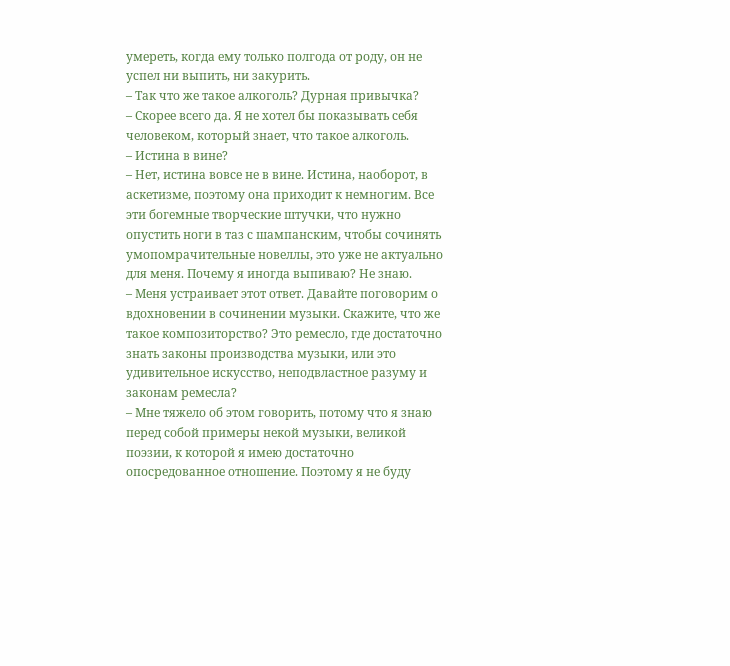умереть, когда ему только полгода от роду, он не успел ни выпить, ни закурить.
– Так что же такое алкоголь? Дурная привычка?
– Скорее всего да. Я не хотел бы показывать себя человеком, который знает, что такое алкоголь.
– Истина в вине?
– Нет, истина вовсе не в вине. Истина, наоборот, в аскетизме, поэтому она приходит к немногим. Все эти богемные творческие штучки, что нужно опустить ноги в таз с шампанским, чтобы сочинять умопомрачительные новеллы, это уже не актуально для меня. Почему я иногда выпиваю? Не знаю.
– Меня устраивает этот ответ. Давайте поговорим о вдохновении в сочинении музыки. Скажите, что же такое композиторство? Это ремесло, где достаточно знать законы производства музыки, или это удивительное искусство, неподвластное разуму и законам ремесла?
– Мне тяжело об этом говорить, потому что я знаю перед собой примеры некой музыки, великой поэзии, к которой я имею достаточно опосредованное отношение. Поэтому я не буду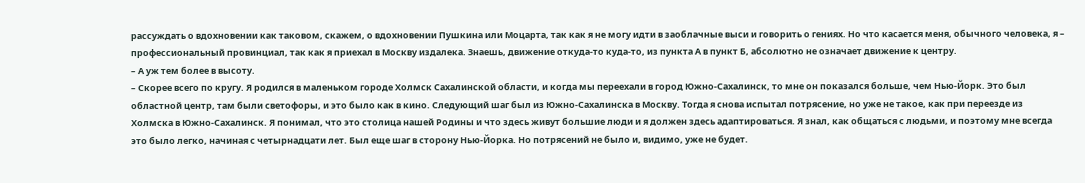рассуждать о вдохновении как таковом, скажем, о вдохновении Пушкина или Моцарта, так как я не могу идти в заоблачные выси и говорить о гениях. Но что касается меня, обычного человека, я – профессиональный провинциал, так как я приехал в Москву издалека. Знаешь, движение откуда-то куда-то, из пункта А в пункт Б, абсолютно не означает движение к центру.
– А уж тем более в высоту.
– Скорее всего по кругу. Я родился в маленьком городе Холмск Сахалинской области, и когда мы переехали в город Южно-Сахалинск, то мне он показался больше, чем Нью-Йорк. Это был областной центр, там были светофоры, и это было как в кино. Следующий шаг был из Южно-Сахалинска в Москву. Тогда я снова испытал потрясение, но уже не такое, как при переезде из Холмска в Южно-Сахалинск. Я понимал, что это столица нашей Родины и что здесь живут большие люди и я должен здесь адаптироваться. Я знал, как общаться с людьми, и поэтому мне всегда это было легко, начиная с четырнадцати лет. Был еще шаг в сторону Нью-Йорка. Но потрясений не было и, видимо, уже не будет.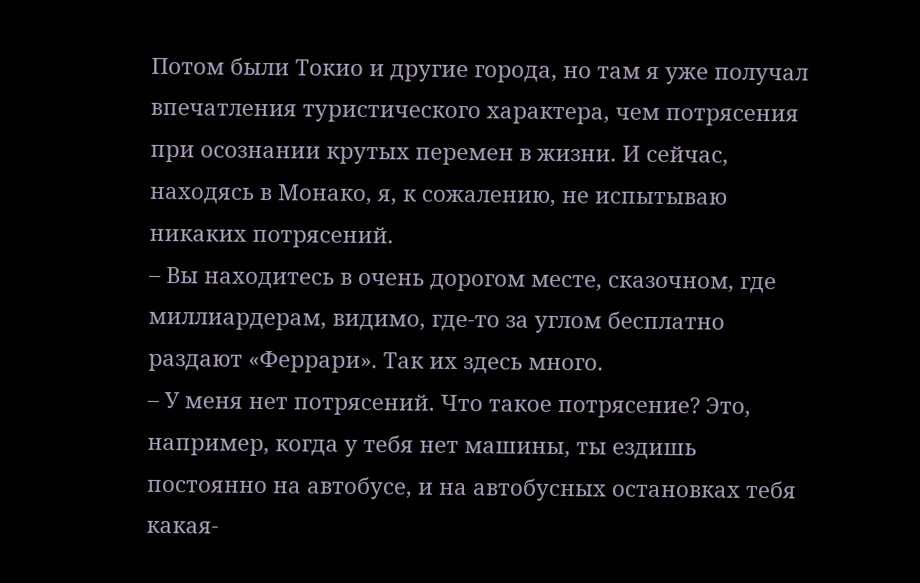Потом были Токио и другие города, но там я уже получал впечатления туристического характера, чем потрясения при осознании крутых перемен в жизни. И сейчас, находясь в Монако, я, к сожалению, не испытываю никаких потрясений.
– Вы находитесь в очень дорогом месте, сказочном, где миллиардерам, видимо, где-то за углом бесплатно раздают «Феррари». Так их здесь много.
– У меня нет потрясений. Что такое потрясение? Это, например, когда у тебя нет машины, ты ездишь постоянно на автобусе, и на автобусных остановках тебя какая-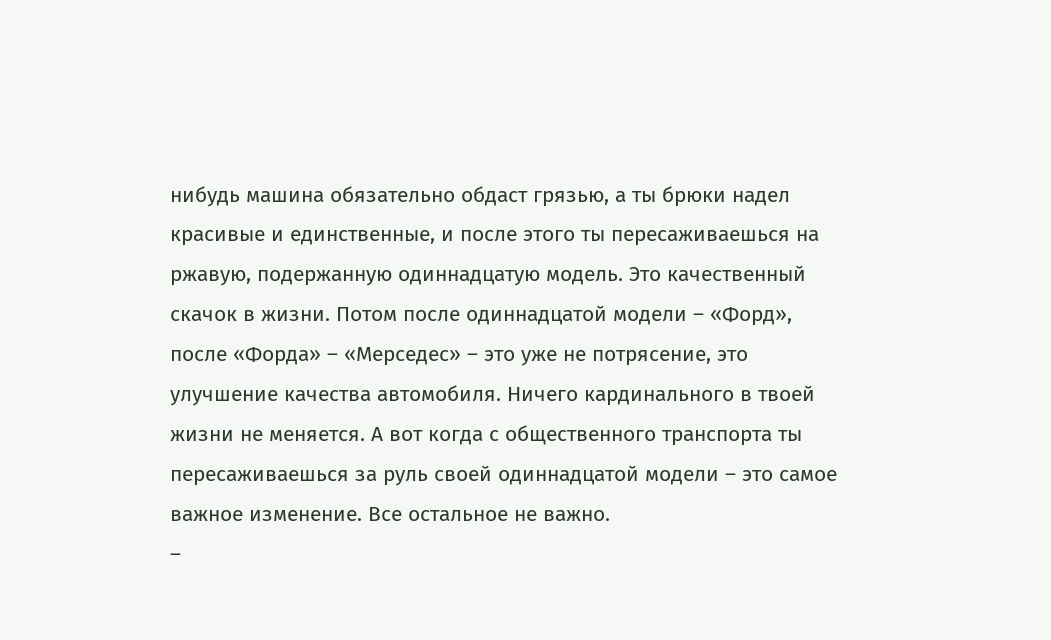нибудь машина обязательно обдаст грязью, а ты брюки надел красивые и единственные, и после этого ты пересаживаешься на ржавую, подержанную одиннадцатую модель. Это качественный скачок в жизни. Потом после одиннадцатой модели – «Форд», после «Форда» – «Мерседес» – это уже не потрясение, это улучшение качества автомобиля. Ничего кардинального в твоей жизни не меняется. А вот когда с общественного транспорта ты пересаживаешься за руль своей одиннадцатой модели – это самое важное изменение. Все остальное не важно.
–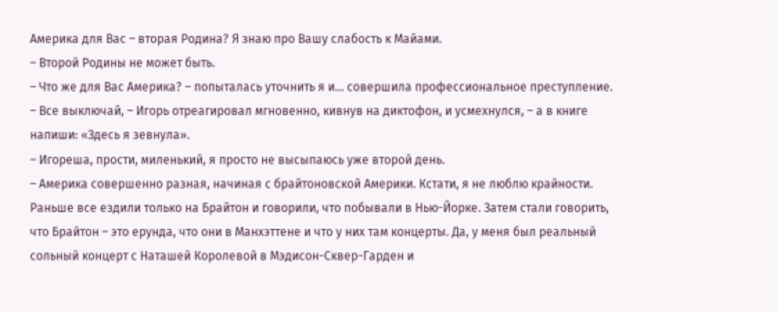Америка для Вас – вторая Родина? Я знаю про Вашу слабость к Майами.
– Второй Родины не может быть.
– Что же для Вас Америка? – попыталась уточнить я и... совершила профессиональное преступление.
– Все выключай, – Игорь отреагировал мгновенно, кивнув на диктофон, и усмехнулся, – а в книге напиши: «Здесь я зевнула».
– Игореша, прости, миленький, я просто не высыпаюсь уже второй день.
– Америка совершенно разная, начиная с брайтоновской Америки. Кстати, я не люблю крайности. Раньше все ездили только на Брайтон и говорили, что побывали в Нью-Йорке. Затем стали говорить, что Брайтон – это ерунда, что они в Манхэттене и что у них там концерты. Да, у меня был реальный сольный концерт с Наташей Королевой в Мэдисон-Сквер-Гарден и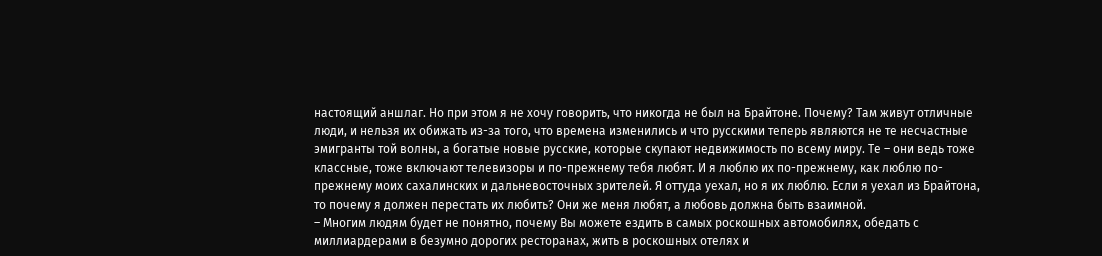настоящий аншлаг. Но при этом я не хочу говорить, что никогда не был на Брайтоне. Почему? Там живут отличные люди, и нельзя их обижать из-за того, что времена изменились и что русскими теперь являются не те несчастные эмигранты той волны, а богатые новые русские, которые скупают недвижимость по всему миру. Те – они ведь тоже классные, тоже включают телевизоры и по-прежнему тебя любят. И я люблю их по-прежнему, как люблю по-прежнему моих сахалинских и дальневосточных зрителей. Я оттуда уехал, но я их люблю. Если я уехал из Брайтона, то почему я должен перестать их любить? Они же меня любят, а любовь должна быть взаимной.
– Многим людям будет не понятно, почему Вы можете ездить в самых роскошных автомобилях, обедать с миллиардерами в безумно дорогих ресторанах, жить в роскошных отелях и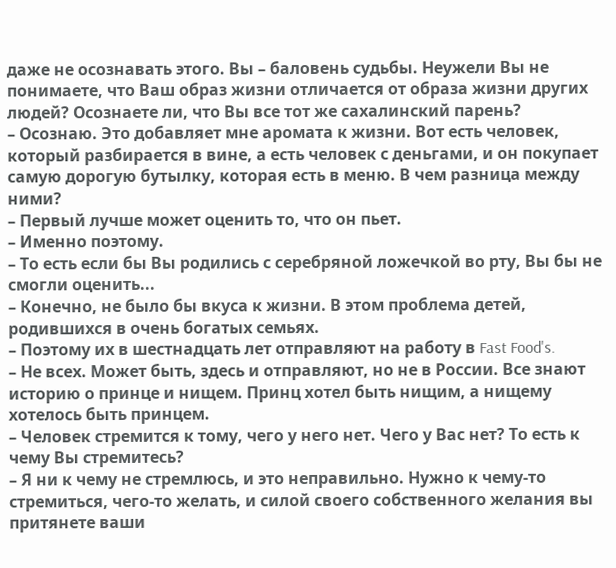даже не осознавать этого. Вы – баловень судьбы. Неужели Вы не понимаете, что Ваш образ жизни отличается от образа жизни других людей? Осознаете ли, что Вы все тот же сахалинский парень?
– Осознаю. Это добавляет мне аромата к жизни. Вот есть человек, который разбирается в вине, а есть человек с деньгами, и он покупает самую дорогую бутылку, которая есть в меню. В чем разница между ними?
– Первый лучше может оценить то, что он пьет.
– Именно поэтому.
– То есть если бы Вы родились с серебряной ложечкой во рту, Вы бы не смогли оценить...
– Конечно, не было бы вкуса к жизни. В этом проблема детей, родившихся в очень богатых семьях.
– Поэтому их в шестнадцать лет отправляют на работу в Fast Food's.
– Не всех. Может быть, здесь и отправляют, но не в России. Все знают историю о принце и нищем. Принц хотел быть нищим, а нищему хотелось быть принцем.
– Человек стремится к тому, чего у него нет. Чего у Вас нет? То есть к чему Вы стремитесь?
– Я ни к чему не стремлюсь, и это неправильно. Нужно к чему-то стремиться, чего-то желать, и силой своего собственного желания вы притянете ваши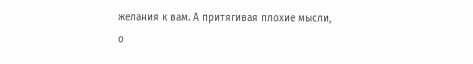желания к вам. А притягивая плохие мысли, о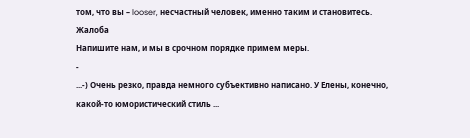том, что вы – looser, несчастный человек, именно таким и становитесь.
Жалоба
Напишите нам, и мы в срочном порядке примем меры.
-
...-) Очень резко, правда немного субъективно написано. У Елены, конечно, какой-то юмористический стиль ...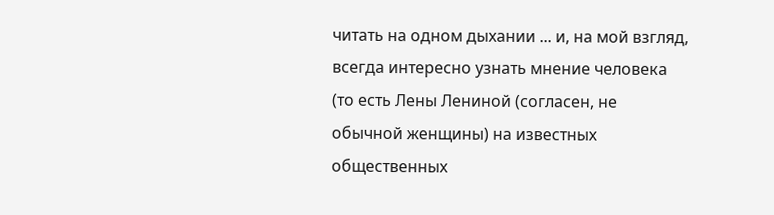читать на одном дыхании ... и, на мой взгляд, всегда интересно узнать мнение человека (то есть Лены Лениной (согласен, не обычной женщины) на известных общественных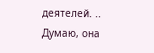деятелей. .. Думаю, она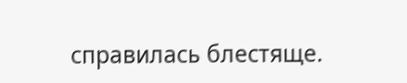справилась блестяще.